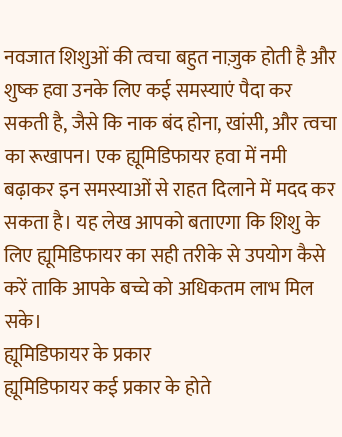नवजात शिशुओं की त्वचा बहुत नाज़ुक होती है और शुष्क हवा उनके लिए कई समस्याएं पैदा कर सकती है, जैसे कि नाक बंद होना, खांसी, और त्वचा का रूखापन। एक ह्यूमिडिफायर हवा में नमी बढ़ाकर इन समस्याओं से राहत दिलाने में मदद कर सकता है। यह लेख आपको बताएगा कि शिशु के लिए ह्यूमिडिफायर का सही तरीके से उपयोग कैसे करें ताकि आपके बच्चे को अधिकतम लाभ मिल सके।
ह्यूमिडिफायर के प्रकार
ह्यूमिडिफायर कई प्रकार के होते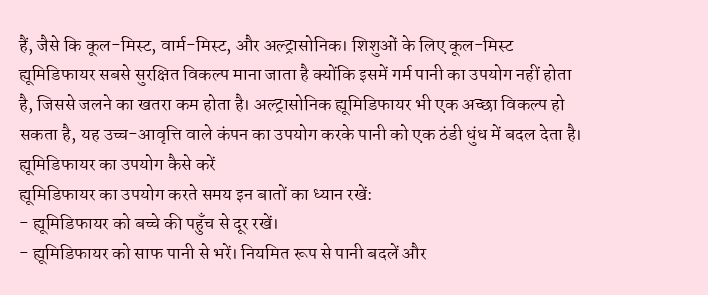हैं, जैसे कि कूल-मिस्ट, वार्म-मिस्ट, और अल्ट्रासोनिक। शिशुओं के लिए कूल-मिस्ट ह्यूमिडिफायर सबसे सुरक्षित विकल्प माना जाता है क्योंकि इसमें गर्म पानी का उपयोग नहीं होता है, जिससे जलने का खतरा कम होता है। अल्ट्रासोनिक ह्यूमिडिफायर भी एक अच्छा विकल्प हो सकता है, यह उच्च-आवृत्ति वाले कंपन का उपयोग करके पानी को एक ठंडी धुंध में बदल देता है।
ह्यूमिडिफायर का उपयोग कैसे करें
ह्यूमिडिफायर का उपयोग करते समय इन बातों का ध्यान रखें:
- ह्यूमिडिफायर को बच्चे की पहुँच से दूर रखें।
- ह्यूमिडिफायर को साफ पानी से भरें। नियमित रूप से पानी बदलें और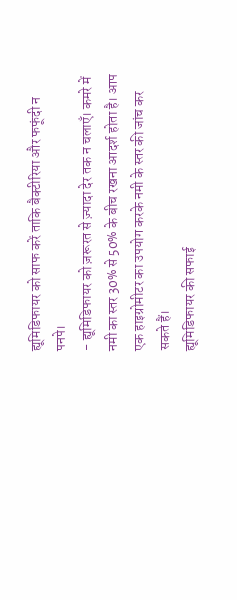ह्यूमिडिफायर को साफ करें ताकि बैक्टीरिया और फफूंदी न पनपे।
- ह्यूमिडिफायर को ज़रूरत से ज़्यादा देर तक न चलाएँ। कमरे में नमी का स्तर 30% से 50% के बीच रखना आदर्श होता है। आप एक हाइग्रोमीटर का उपयोग करके नमी के स्तर की जांच कर सकते हैं।
ह्यूमिडिफायर की सफाई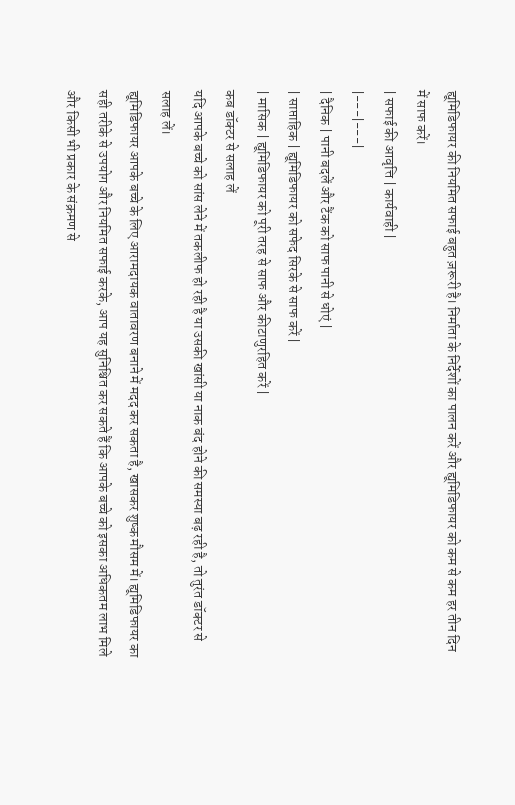ह्यूमिडिफायर की नियमित सफाई बहुत ज़रूरी है। निर्माता के निर्देशों का पालन करें और ह्यूमिडिफायर को कम से कम हर तीन दिन में साफ करें।
| सफाई की आवृत्ति | कार्यवाही |
|---|---|
| दैनिक | पानी बदलें और टैंक को साफ पानी से धोएं |
| साप्ताहिक | ह्यूमिडिफायर को सफेद सिरके से साफ करें |
| मासिक | ह्यूमिडिफायर को पूरी तरह से साफ और कीटाणुरहित करें |
कब डॉक्टर से सलाह लें
यदि आपके बच्चे को सांस लेने में तकलीफ हो रही है या उसकी खांसी या नाक बंद होने की समस्या बढ़ रही है, तो तुरंत डॉक्टर से सलाह लें।
ह्यूमिडिफायर आपके बच्चे के लिए आरामदायक वातावरण बनाने में मदद कर सकता है, खासकर शुष्क मौसम में। ह्यूमिडिफायर का सही तरीके से उपयोग और नियमित सफाई करके, आप यह सुनिश्चित कर सकते हैं कि आपके बच्चे को इसका अधिकतम लाभ मिले और किसी भी प्रकार के संक्रमण से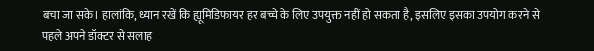बचा जा सके। हालांकि, ध्यान रखें कि ह्यूमिडिफायर हर बच्चे के लिए उपयुक्त नहीं हो सकता है, इसलिए इसका उपयोग करने से पहले अपने डॉक्टर से सलाह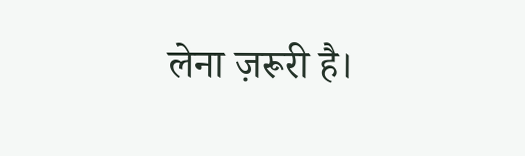लेना ज़रूरी है।